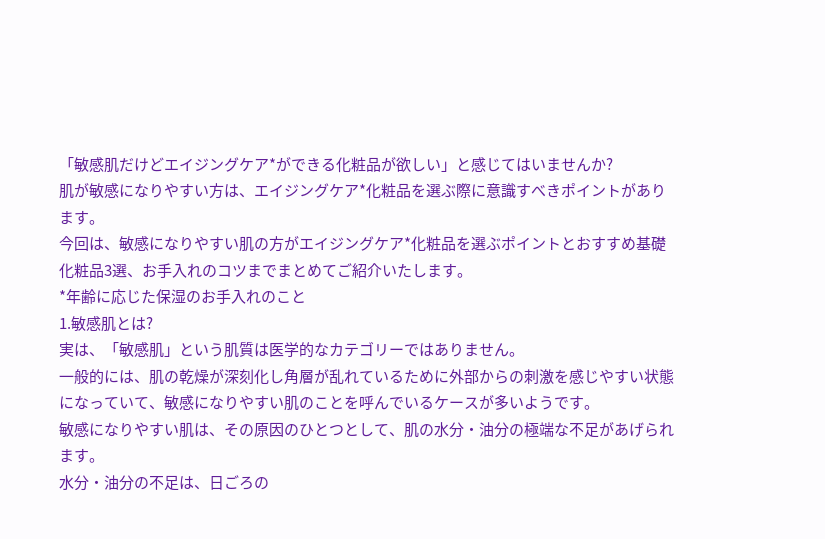「敏感肌だけどエイジングケア*ができる化粧品が欲しい」と感じてはいませんか?
肌が敏感になりやすい方は、エイジングケア*化粧品を選ぶ際に意識すべきポイントがあります。
今回は、敏感になりやすい肌の方がエイジングケア*化粧品を選ぶポイントとおすすめ基礎化粧品3選、お手入れのコツまでまとめてご紹介いたします。
*年齢に応じた保湿のお手入れのこと
1.敏感肌とは?
実は、「敏感肌」という肌質は医学的なカテゴリーではありません。
一般的には、肌の乾燥が深刻化し角層が乱れているために外部からの刺激を感じやすい状態になっていて、敏感になりやすい肌のことを呼んでいるケースが多いようです。
敏感になりやすい肌は、その原因のひとつとして、肌の水分・油分の極端な不足があげられます。
水分・油分の不足は、日ごろの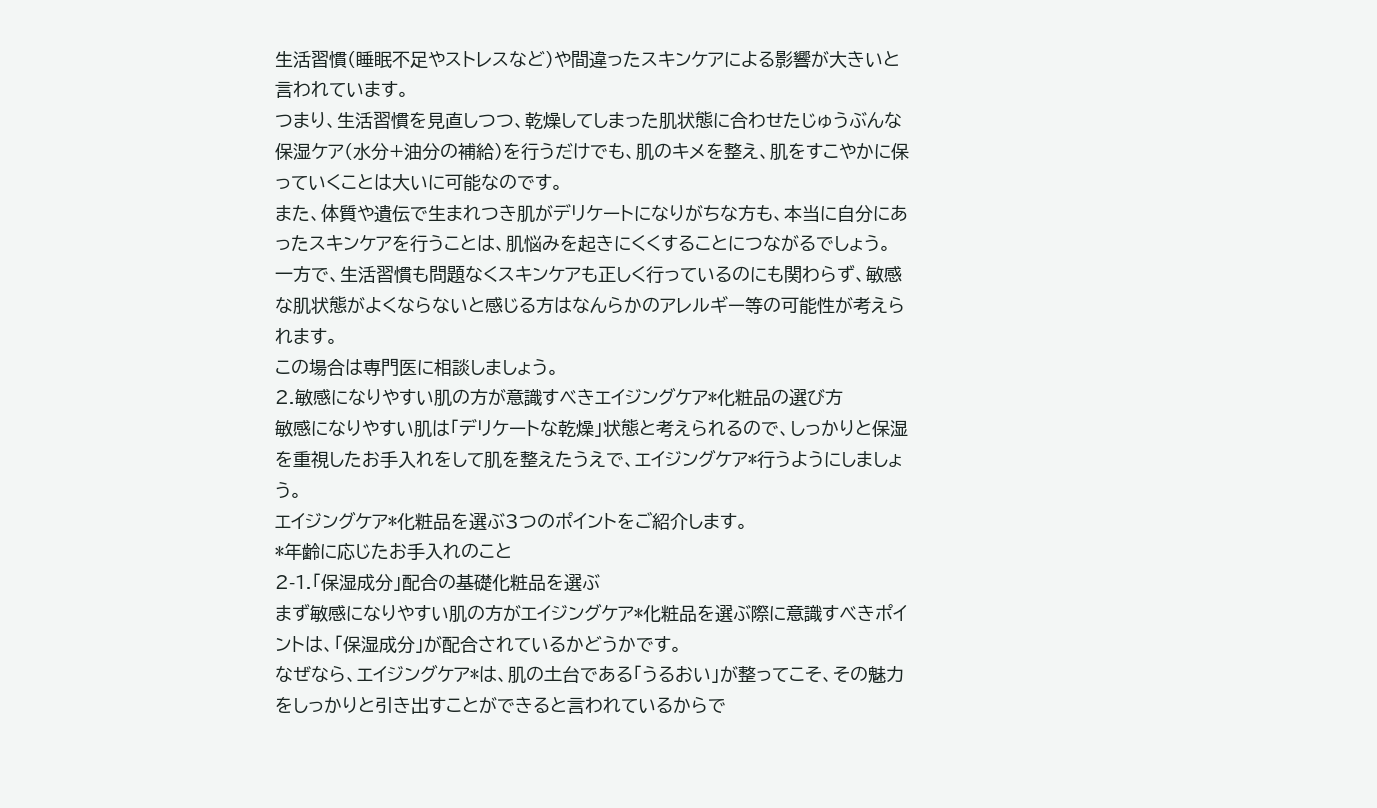生活習慣(睡眠不足やストレスなど)や間違ったスキンケアによる影響が大きいと言われています。
つまり、生活習慣を見直しつつ、乾燥してしまった肌状態に合わせたじゅうぶんな保湿ケア(水分+油分の補給)を行うだけでも、肌のキメを整え、肌をすこやかに保っていくことは大いに可能なのです。
また、体質や遺伝で生まれつき肌がデリケートになりがちな方も、本当に自分にあったスキンケアを行うことは、肌悩みを起きにくくすることにつながるでしょう。
一方で、生活習慣も問題なくスキンケアも正しく行っているのにも関わらず、敏感な肌状態がよくならないと感じる方はなんらかのアレルギー等の可能性が考えられます。
この場合は専門医に相談しましょう。
2.敏感になりやすい肌の方が意識すべきエイジングケア*化粧品の選び方
敏感になりやすい肌は「デリケートな乾燥」状態と考えられるので、しっかりと保湿を重視したお手入れをして肌を整えたうえで、エイジングケア*行うようにしましょう。
エイジングケア*化粧品を選ぶ3つのポイントをご紹介します。
*年齢に応じたお手入れのこと
2-1.「保湿成分」配合の基礎化粧品を選ぶ
まず敏感になりやすい肌の方がエイジングケア*化粧品を選ぶ際に意識すべきポイントは、「保湿成分」が配合されているかどうかです。
なぜなら、エイジングケア*は、肌の土台である「うるおい」が整ってこそ、その魅力をしっかりと引き出すことができると言われているからで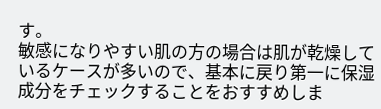す。
敏感になりやすい肌の方の場合は肌が乾燥しているケースが多いので、基本に戻り第一に保湿成分をチェックすることをおすすめしま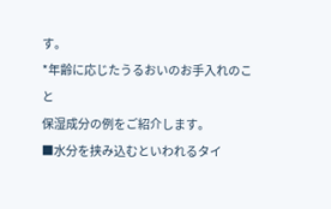す。
*年齢に応じたうるおいのお手入れのこと
保湿成分の例をご紹介します。
■水分を挟み込むといわれるタイ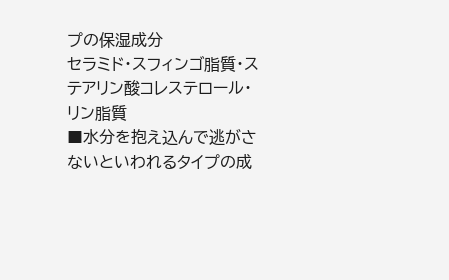プの保湿成分
セラミド・スフィンゴ脂質・ステアリン酸コレステロール・リン脂質
■水分を抱え込んで逃がさないといわれるタイプの成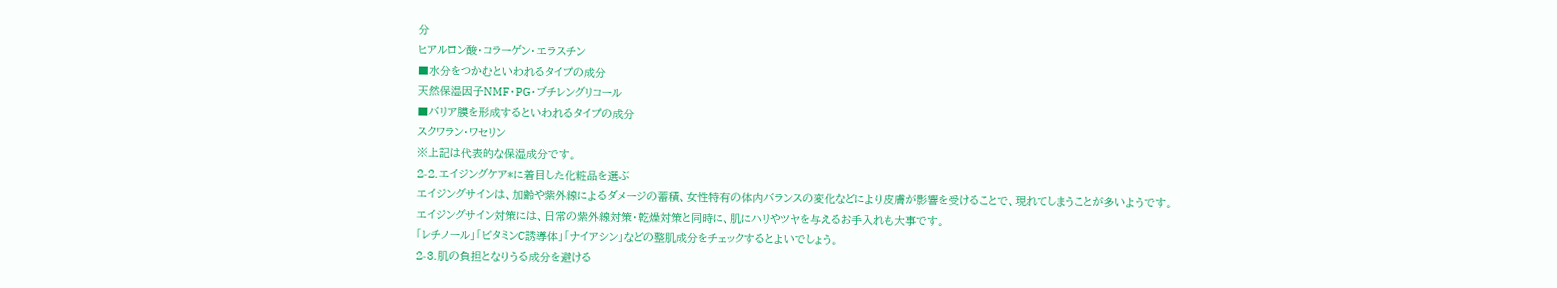分
ヒアルロン酸・コラーゲン・エラスチン
■水分をつかむといわれるタイプの成分
天然保湿因子NMF・PG・ブチレングリコール
■バリア膜を形成するといわれるタイプの成分
スクワラン・ワセリン
※上記は代表的な保湿成分です。
2-2.エイジングケア*に着目した化粧品を選ぶ
エイジングサインは、加齢や紫外線によるダメージの蓄積、女性特有の体内バランスの変化などにより皮膚が影響を受けることで、現れてしまうことが多いようです。
エイジングサイン対策には、日常の紫外線対策・乾燥対策と同時に、肌にハリやツヤを与えるお手入れも大事です。
「レチノール」「ビタミンC誘導体」「ナイアシン」などの整肌成分をチェックするとよいでしょう。
2-3.肌の負担となりうる成分を避ける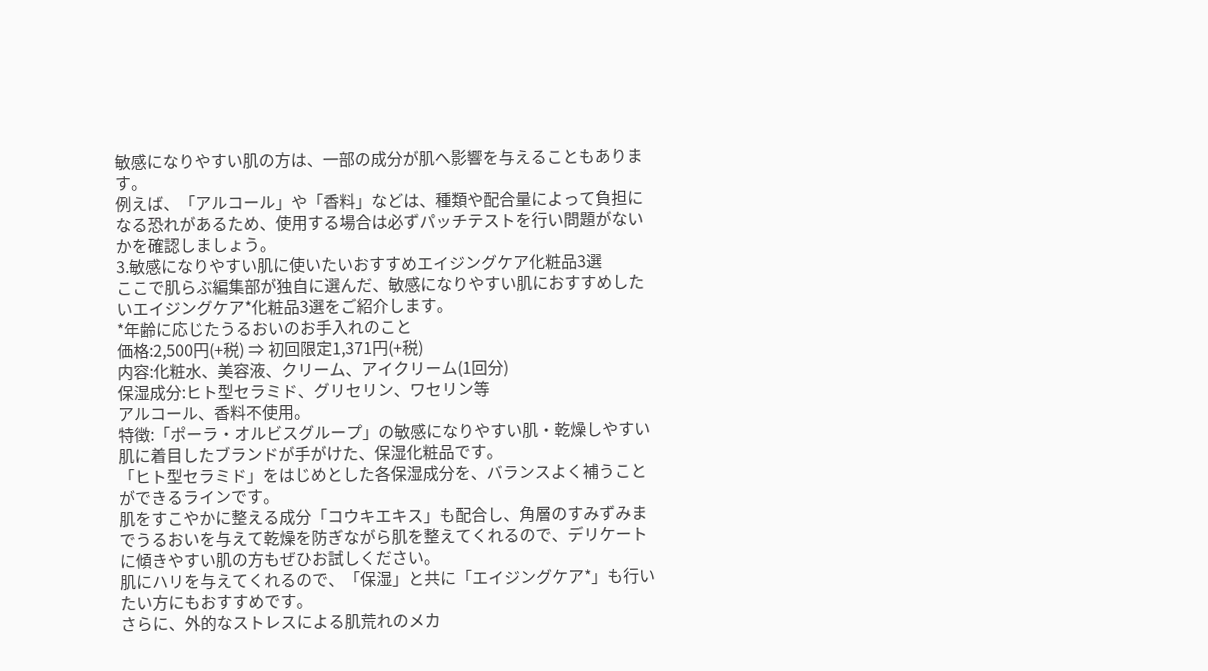敏感になりやすい肌の方は、一部の成分が肌へ影響を与えることもあります。
例えば、「アルコール」や「香料」などは、種類や配合量によって負担になる恐れがあるため、使用する場合は必ずパッチテストを行い問題がないかを確認しましょう。
3.敏感になりやすい肌に使いたいおすすめエイジングケア化粧品3選
ここで肌らぶ編集部が独自に選んだ、敏感になりやすい肌におすすめしたいエイジングケア*化粧品3選をご紹介します。
*年齢に応じたうるおいのお手入れのこと
価格:2,500円(+税) ⇒ 初回限定1,371円(+税)
内容:化粧水、美容液、クリーム、アイクリーム(1回分)
保湿成分:ヒト型セラミド、グリセリン、ワセリン等
アルコール、香料不使用。
特徴:「ポーラ・オルビスグループ」の敏感になりやすい肌・乾燥しやすい肌に着目したブランドが手がけた、保湿化粧品です。
「ヒト型セラミド」をはじめとした各保湿成分を、バランスよく補うことができるラインです。
肌をすこやかに整える成分「コウキエキス」も配合し、角層のすみずみまでうるおいを与えて乾燥を防ぎながら肌を整えてくれるので、デリケートに傾きやすい肌の方もぜひお試しください。
肌にハリを与えてくれるので、「保湿」と共に「エイジングケア*」も行いたい方にもおすすめです。
さらに、外的なストレスによる肌荒れのメカ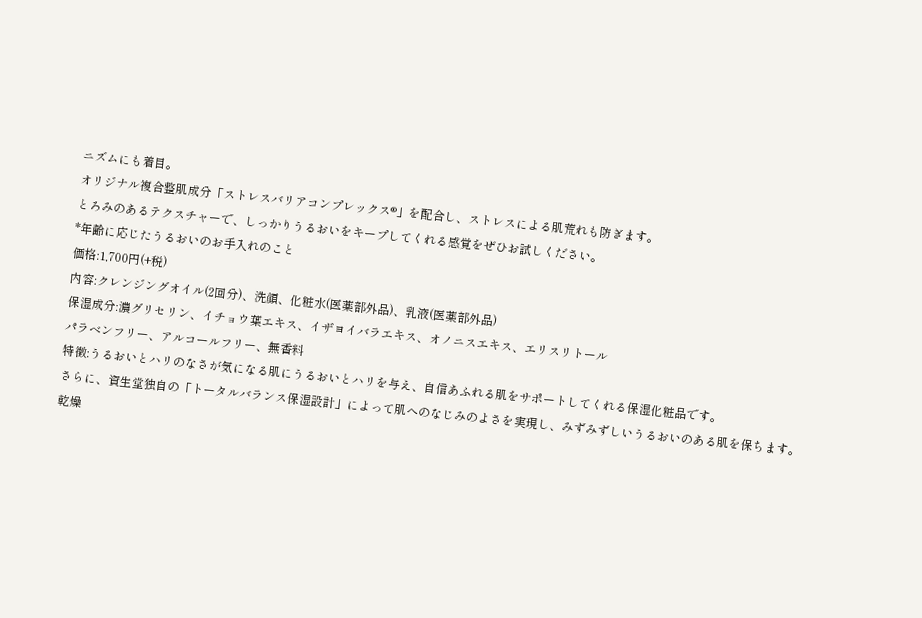ニズムにも着目。
オリジナル複合整肌成分「ストレスバリアコンプレックス®」を配合し、ストレスによる肌荒れも防ぎます。
とろみのあるテクスチャーで、しっかりうるおいをキープしてくれる感覚をぜひお試しください。
*年齢に応じたうるおいのお手入れのこと
価格:1,700円(+税)
内容:クレンジングオイル(2回分)、洗顔、化粧水(医薬部外品)、乳液(医薬部外品)
保湿成分:濃グリセリン、イチョウ葉エキス、イザヨイバラエキス、オノニスエキス、エリスリトール
パラベンフリー、アルコールフリー、無香料
特徴:うるおいとハリのなさが気になる肌にうるおいとハリを与え、自信あふれる肌をサポートしてくれる保湿化粧品です。
さらに、資生堂独自の「トータルバランス保湿設計」によって肌へのなじみのよさを実現し、みずみずしいうるおいのある肌を保ちます。
乾燥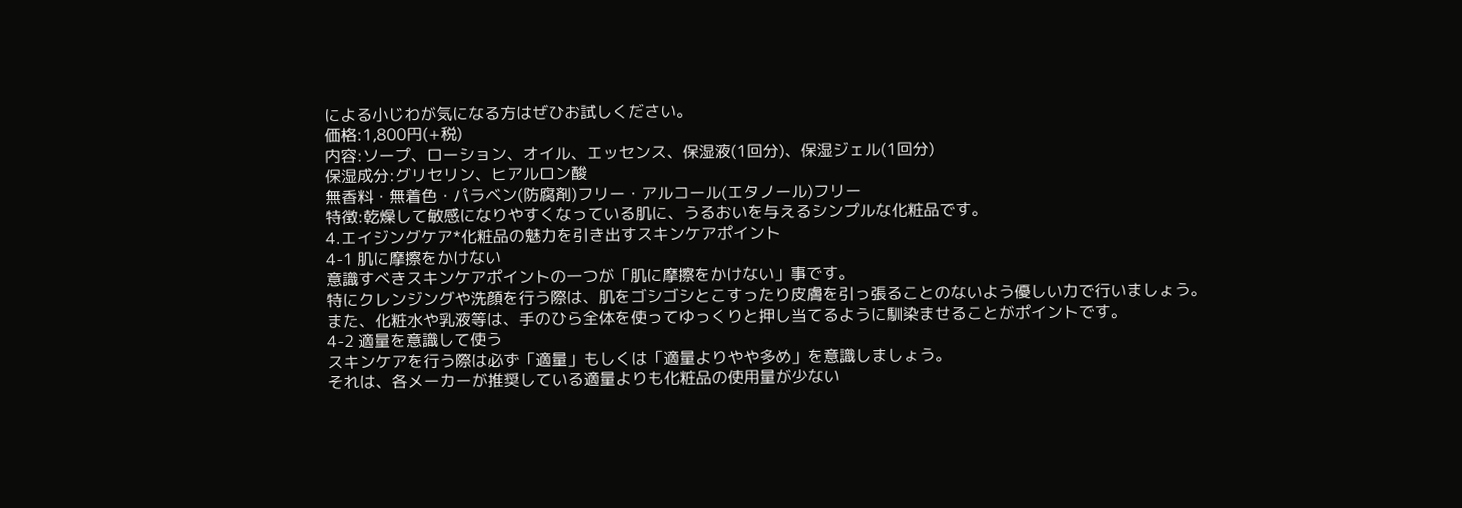による小じわが気になる方はぜひお試しください。
価格:1,800円(+税)
内容:ソープ、ローション、オイル、エッセンス、保湿液(1回分)、保湿ジェル(1回分)
保湿成分:グリセリン、ヒアルロン酸
無香料・無着色・パラベン(防腐剤)フリー・アルコール(エタノール)フリー
特徴:乾燥して敏感になりやすくなっている肌に、うるおいを与えるシンプルな化粧品です。
4.エイジングケア*化粧品の魅力を引き出すスキンケアポイント
4-1 肌に摩擦をかけない
意識すべきスキンケアポイントの一つが「肌に摩擦をかけない」事です。
特にクレンジングや洗顔を行う際は、肌をゴシゴシとこすったり皮膚を引っ張ることのないよう優しい力で行いましょう。
また、化粧水や乳液等は、手のひら全体を使ってゆっくりと押し当てるように馴染ませることがポイントです。
4-2 適量を意識して使う
スキンケアを行う際は必ず「適量」もしくは「適量よりやや多め」を意識しましょう。
それは、各メーカーが推奨している適量よりも化粧品の使用量が少ない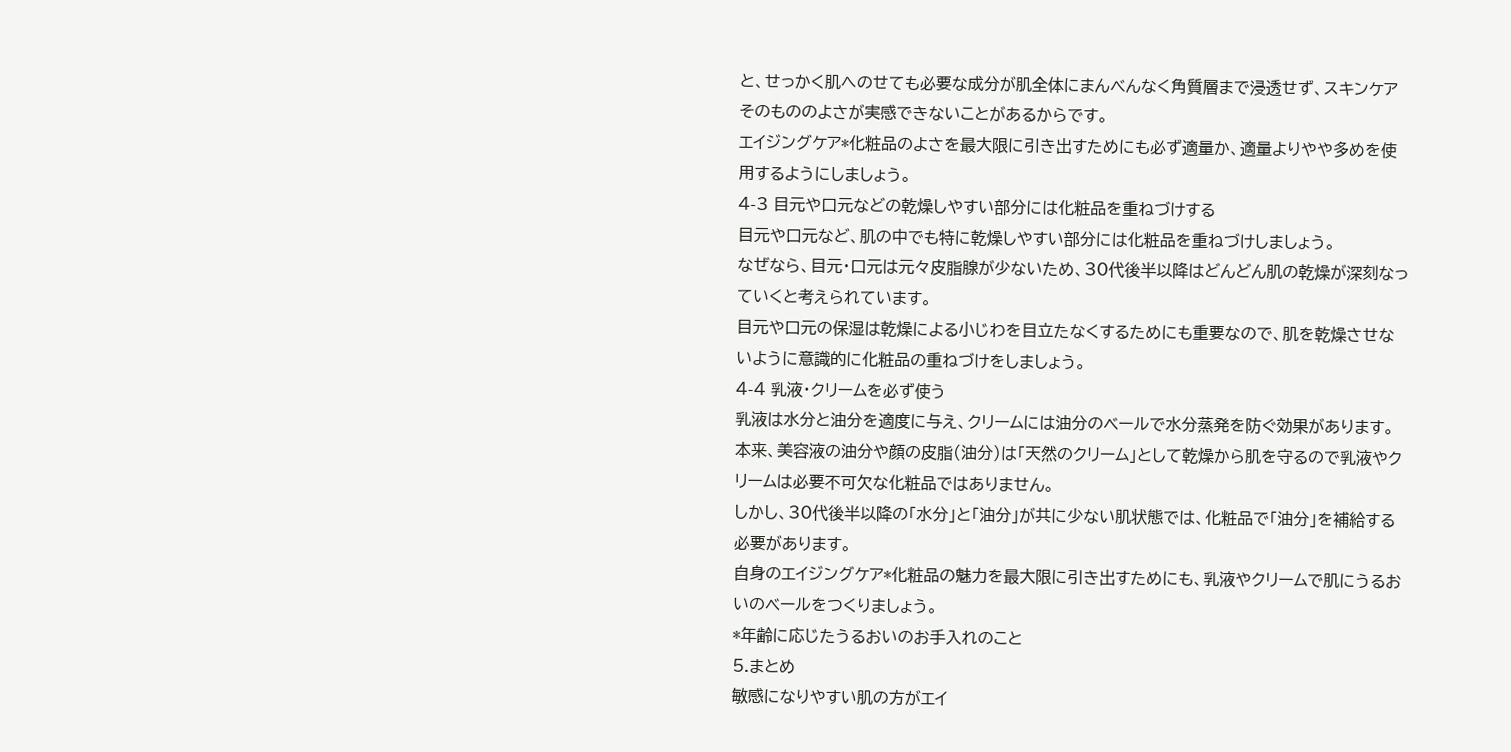と、せっかく肌へのせても必要な成分が肌全体にまんべんなく角質層まで浸透せず、スキンケアそのもののよさが実感できないことがあるからです。
エイジングケア*化粧品のよさを最大限に引き出すためにも必ず適量か、適量よりやや多めを使用するようにしましょう。
4-3 目元や口元などの乾燥しやすい部分には化粧品を重ねづけする
目元や口元など、肌の中でも特に乾燥しやすい部分には化粧品を重ねづけしましょう。
なぜなら、目元・口元は元々皮脂腺が少ないため、30代後半以降はどんどん肌の乾燥が深刻なっていくと考えられています。
目元や口元の保湿は乾燥による小じわを目立たなくするためにも重要なので、肌を乾燥させないように意識的に化粧品の重ねづけをしましょう。
4-4 乳液・クリームを必ず使う
乳液は水分と油分を適度に与え、クリームには油分のベールで水分蒸発を防ぐ効果があります。
本来、美容液の油分や顔の皮脂(油分)は「天然のクリーム」として乾燥から肌を守るので乳液やクリームは必要不可欠な化粧品ではありません。
しかし、30代後半以降の「水分」と「油分」が共に少ない肌状態では、化粧品で「油分」を補給する必要があります。
自身のエイジングケア*化粧品の魅力を最大限に引き出すためにも、乳液やクリームで肌にうるおいのベールをつくりましょう。
*年齢に応じたうるおいのお手入れのこと
5.まとめ
敏感になりやすい肌の方がエイ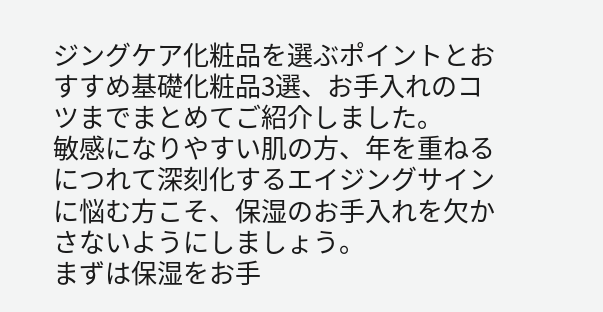ジングケア化粧品を選ぶポイントとおすすめ基礎化粧品3選、お手入れのコツまでまとめてご紹介しました。
敏感になりやすい肌の方、年を重ねるにつれて深刻化するエイジングサインに悩む方こそ、保湿のお手入れを欠かさないようにしましょう。
まずは保湿をお手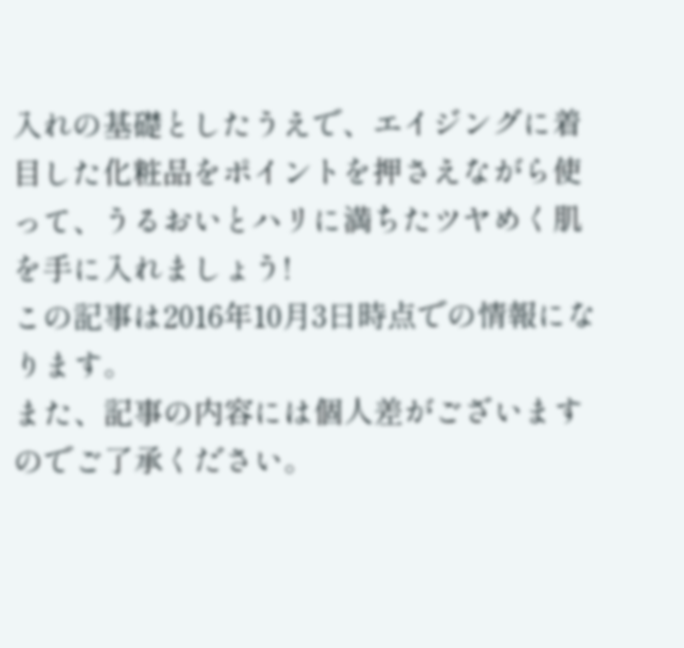入れの基礎としたうえで、エイジングに着目した化粧品をポイントを押さえながら使って、うるおいとハリに満ちたツヤめく肌を手に入れましょう!
この記事は2016年10月3日時点での情報になります。
また、記事の内容には個人差がございますのでご了承ください。